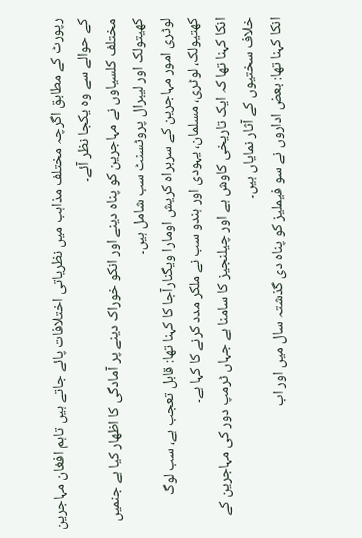رپورٹ کے مطابق اگرچہ مختلف مذاہب میں نظریاتی اختلافات پائے جاتے ہیں تاہم افغان مہاجرین کے حوالے سے وہ یکجا نظر آئے۔
مختلف کلسیاوں نے مہاجرین کو پناہ دینے اور انکو خوراک دینے پر آمادگی کا اظھار کیا ہے جنمیں کھیتولک اور لیبرال پروٹسنٹ سب شامل ہیں۔
لوٹری امور مہاجرین کے سربراہ کریش اومارا ویگنارآجا کا کہنا تھا: قابل تعجب ہے، سب لوگ کھتیولک، لوٹری، مسلمان، یہودی اور ہندو سب نے ملکر مدد کرنے کا کہا ہے۔
انکا کہنا تھا کہ ایک تاریخی کاوش ہے اور چیلنجیز کا سامنا ہے جہاں ٹرمپ دور کی مہاجرین کے خلاف سختیوں کے آثار نمایاں ہیں۔
انکا کہنا تھا: بعض اداروں نے سو فیملیز کو پناہ دی گذشتہ سال میں اور اب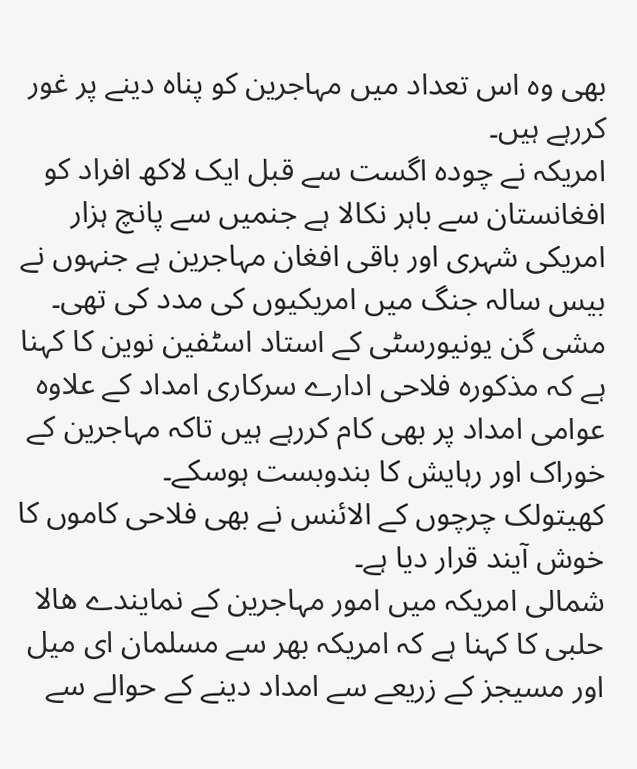بھی وہ اس تعداد میں مہاجرین کو پناہ دینے پر غور کررہے ہیں۔
امریکہ نے چودہ اگست سے قبل ایک لاکھ افراد کو افغانستان سے باہر نکالا ہے جنمیں سے پانچ ہزار امریکی شہری اور باقی افغان مہاجرین ہے جنہوں نے بیس سالہ جنگ میں امریکیوں کی مدد کی تھی۔
مشی گن یونیورسٹی کے استاد اسٹفین نوین کا کہنا ہے کہ مذکورہ فلاحی ادارے سرکاری امداد کے علاوہ عوامی امداد پر بھی کام کررہے ہیں تاکہ مہاجرین کے خوراک اور رہایش کا بندوبست ہوسکے۔
کھیتولک چرچوں کے الائنس نے بھی فلاحی کاموں کا خوش آیند قرار دیا ہے۔
شمالی امریکہ میں امور مہاجرین کے نمایندے هالا حلبی کا کہنا ہے کہ امریکہ بھر سے مسلمان ای میل اور مسیجز کے زریعے سے امداد دینے کے حوالے سے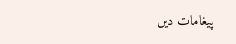پیغامات دیں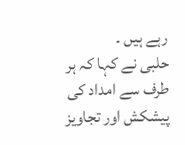رہے ہیں ۔
حلبی نے کہا کہ ہر طرف سے امداد کی پیشکش اور تجاویز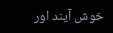خوش آیند اور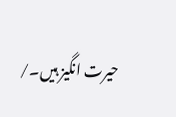حیرت انگیز ہیں۔/